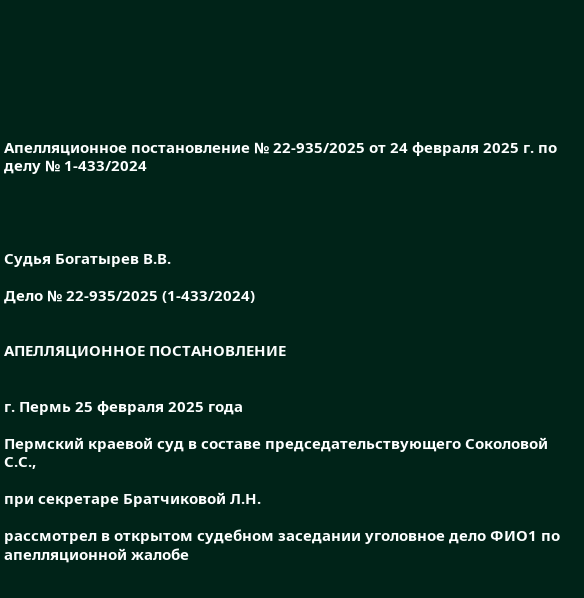Апелляционное постановление № 22-935/2025 от 24 февраля 2025 г. по делу № 1-433/2024




Судья Богатырев В.В.

Дело № 22-935/2025 (1-433/2024)


АПЕЛЛЯЦИОННОЕ ПОСТАНОВЛЕНИЕ


г. Пермь 25 февраля 2025 года

Пермский краевой суд в составе председательствующего Соколовой С.С.,

при секретаре Братчиковой Л.Н.

рассмотрел в открытом судебном заседании уголовное дело ФИО1 по апелляционной жалобе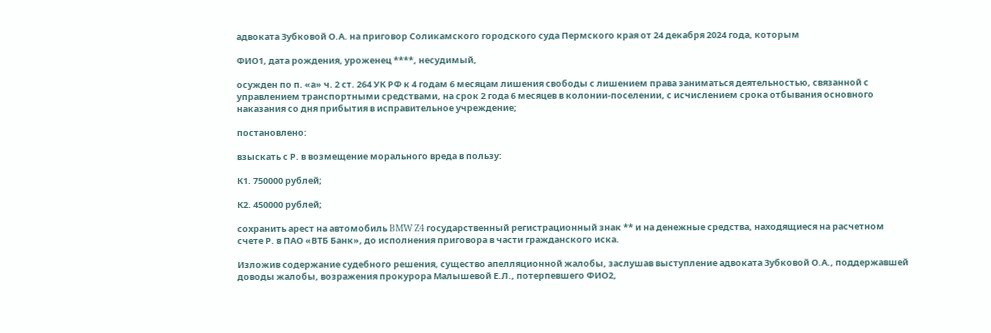адвоката Зубковой О.А. на приговор Соликамского городского суда Пермского края от 24 декабря 2024 года, которым

ФИО1, дата рождения, уроженец ****, несудимый,

осужден по п. «а» ч. 2 ст. 264 УК РФ к 4 годам 6 месяцам лишения свободы с лишением права заниматься деятельностью, связанной с управлением транспортными средствами, на срок 2 года 6 месяцев в колонии-поселении, с исчислением срока отбывания основного наказания со дня прибытия в исправительное учреждение;

постановлено:

взыскать с Р. в возмещение морального вреда в пользу:

К1. 750000 рублей;

К2. 450000 рублей;

сохранить арест на автомобиль BMW Z4 государственный регистрационный знак ** и на денежные средства, находящиеся на расчетном счете Р. в ПАО «ВТБ Банк», до исполнения приговора в части гражданского иска.

Изложив содержание судебного решения, существо апелляционной жалобы, заслушав выступление адвоката Зубковой О.А., поддержавшей доводы жалобы, возражения прокурора Малышевой Е.Л., потерпевшего ФИО2,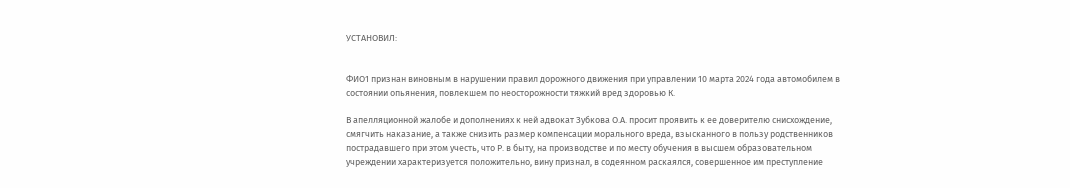УСТАНОВИЛ:


ФИО1 признан виновным в нарушении правил дорожного движения при управлении 10 марта 2024 года автомобилем в состоянии опьянения, повлекшем по неосторожности тяжкий вред здоровью К.

В апелляционной жалобе и дополнениях к ней адвокат Зубкова О.А. просит проявить к ее доверителю снисхождение, смягчить наказание, а также снизить размер компенсации морального вреда, взысканного в пользу родственников пострадавшего при этом учесть, что Р. в быту, на производстве и по месту обучения в высшем образовательном учреждении характеризуется положительно, вину признал, в содеянном раскаялся, совершенное им преступление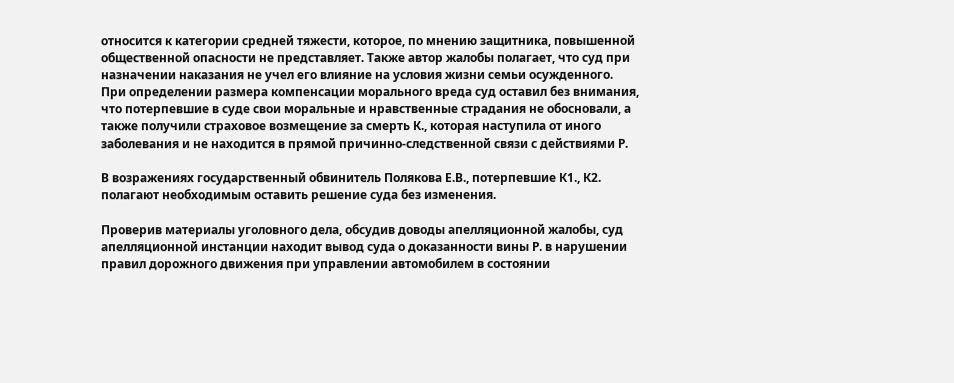относится к категории средней тяжести, которое, по мнению защитника, повышенной общественной опасности не представляет. Также автор жалобы полагает, что суд при назначении наказания не учел его влияние на условия жизни семьи осужденного. При определении размера компенсации морального вреда суд оставил без внимания, что потерпевшие в суде свои моральные и нравственные страдания не обосновали, а также получили страховое возмещение за смерть К., которая наступила от иного заболевания и не находится в прямой причинно-следственной связи с действиями Р.

В возражениях государственный обвинитель Полякова Е.В., потерпевшие К1., К2. полагают необходимым оставить решение суда без изменения.

Проверив материалы уголовного дела, обсудив доводы апелляционной жалобы, суд апелляционной инстанции находит вывод суда о доказанности вины Р. в нарушении правил дорожного движения при управлении автомобилем в состоянии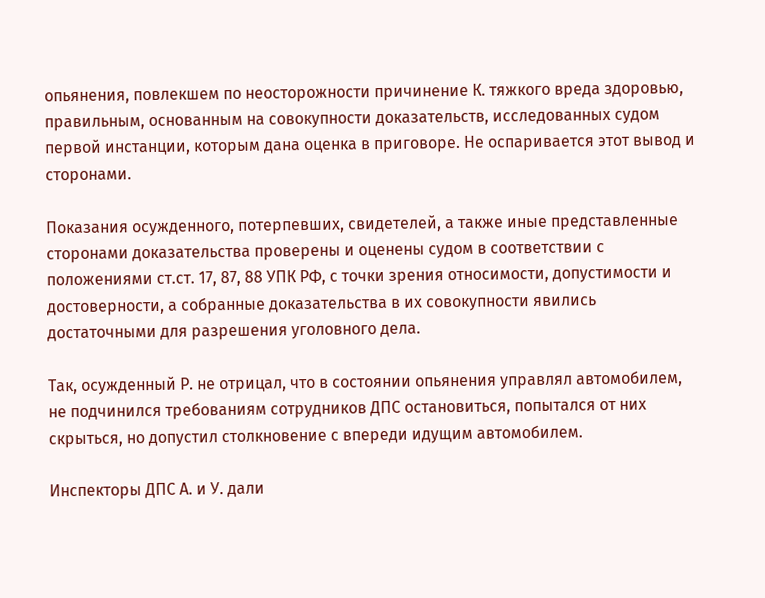опьянения, повлекшем по неосторожности причинение К. тяжкого вреда здоровью, правильным, основанным на совокупности доказательств, исследованных судом первой инстанции, которым дана оценка в приговоре. Не оспаривается этот вывод и сторонами.

Показания осужденного, потерпевших, свидетелей, а также иные представленные сторонами доказательства проверены и оценены судом в соответствии с положениями ст.ст. 17, 87, 88 УПК РФ, с точки зрения относимости, допустимости и достоверности, а собранные доказательства в их совокупности явились достаточными для разрешения уголовного дела.

Так, осужденный Р. не отрицал, что в состоянии опьянения управлял автомобилем, не подчинился требованиям сотрудников ДПС остановиться, попытался от них скрыться, но допустил столкновение с впереди идущим автомобилем.

Инспекторы ДПС А. и У. дали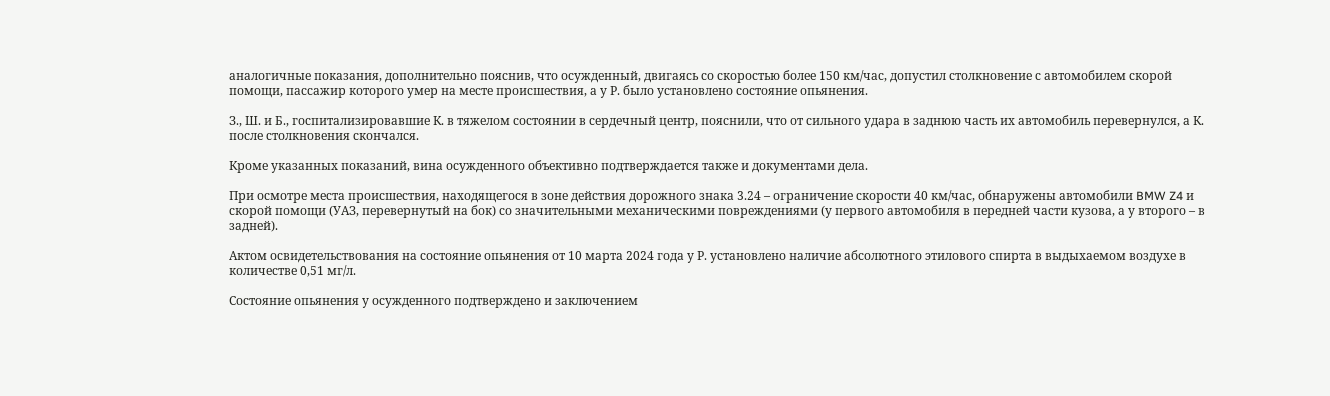аналогичные показания, дополнительно пояснив, что осужденный, двигаясь со скоростью более 150 км/час, допустил столкновение с автомобилем скорой помощи, пассажир которого умер на месте происшествия, а у Р. было установлено состояние опьянения.

З., Ш. и Б., госпитализировавшие К. в тяжелом состоянии в сердечный центр, пояснили, что от сильного удара в заднюю часть их автомобиль перевернулся, а К. после столкновения скончался.

Кроме указанных показаний, вина осужденного объективно подтверждается также и документами дела.

При осмотре места происшествия, находящегося в зоне действия дорожного знака 3.24 – ограничение скорости 40 км/час, обнаружены автомобили BMW Z4 и скорой помощи (УАЗ, перевернутый на бок) со значительными механическими повреждениями (у первого автомобиля в передней части кузова, а у второго – в задней).

Актом освидетельствования на состояние опьянения от 10 марта 2024 года у Р. установлено наличие абсолютного этилового спирта в выдыхаемом воздухе в количестве 0,51 мг/л.

Состояние опьянения у осужденного подтверждено и заключением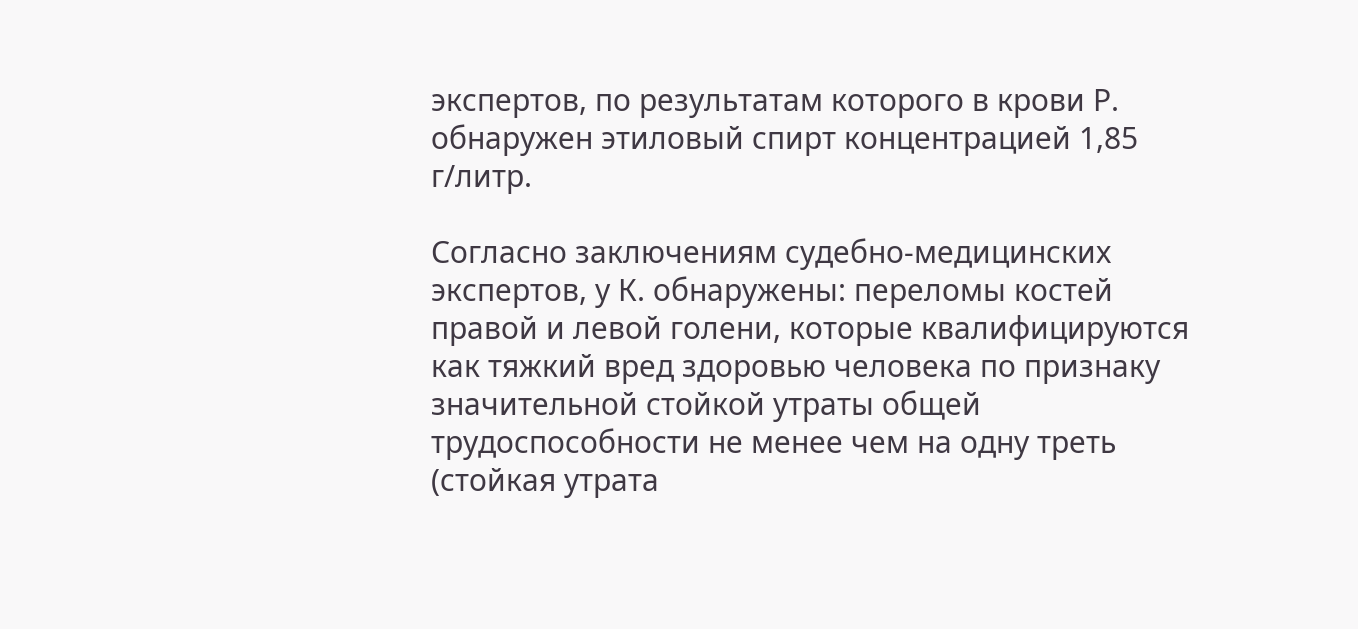экспертов, по результатам которого в крови Р. обнаружен этиловый спирт концентрацией 1,85 г/литр.

Согласно заключениям судебно-медицинских экспертов, у К. обнаружены: переломы костей правой и левой голени, которые квалифицируются как тяжкий вред здоровью человека по признаку значительной стойкой утраты общей трудоспособности не менее чем на одну треть (стойкая утрата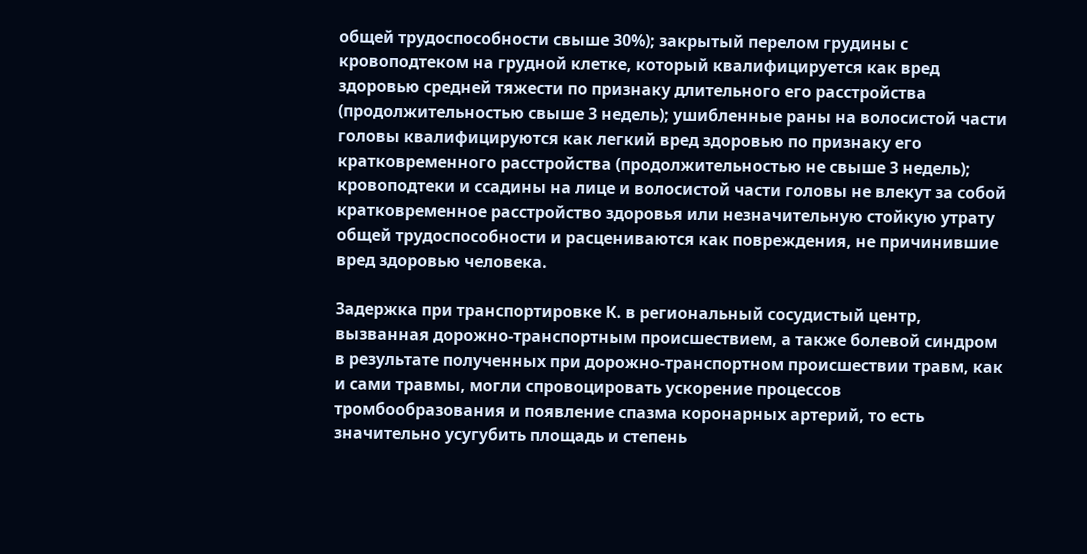общей трудоспособности свыше 30%); закрытый перелом грудины с кровоподтеком на грудной клетке, который квалифицируется как вред здоровью средней тяжести по признаку длительного его расстройства (продолжительностью свыше 3 недель); ушибленные раны на волосистой части головы квалифицируются как легкий вред здоровью по признаку его кратковременного расстройства (продолжительностью не свыше 3 недель); кровоподтеки и ссадины на лице и волосистой части головы не влекут за собой кратковременное расстройство здоровья или незначительную стойкую утрату общей трудоспособности и расцениваются как повреждения, не причинившие вред здоровью человека.

Задержка при транспортировке К. в региональный сосудистый центр, вызванная дорожно-транспортным происшествием, а также болевой синдром в результате полученных при дорожно-транспортном происшествии травм, как и сами травмы, могли спровоцировать ускорение процессов тромбообразования и появление спазма коронарных артерий, то есть значительно усугубить площадь и степень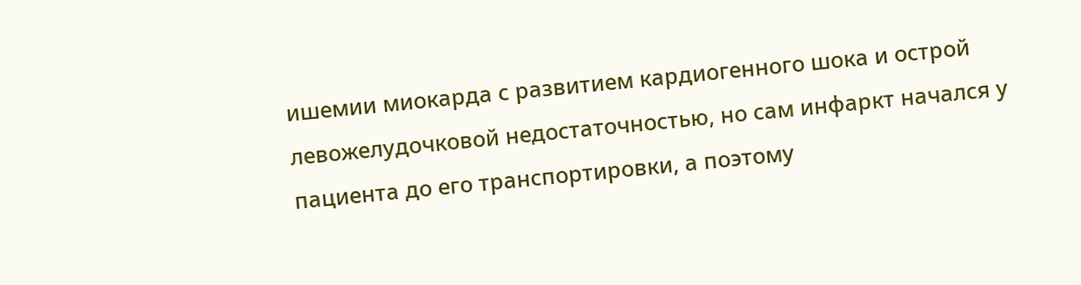ишемии миокарда с развитием кардиогенного шока и острой левожелудочковой недостаточностью, но сам инфаркт начался у пациента до его транспортировки, а поэтому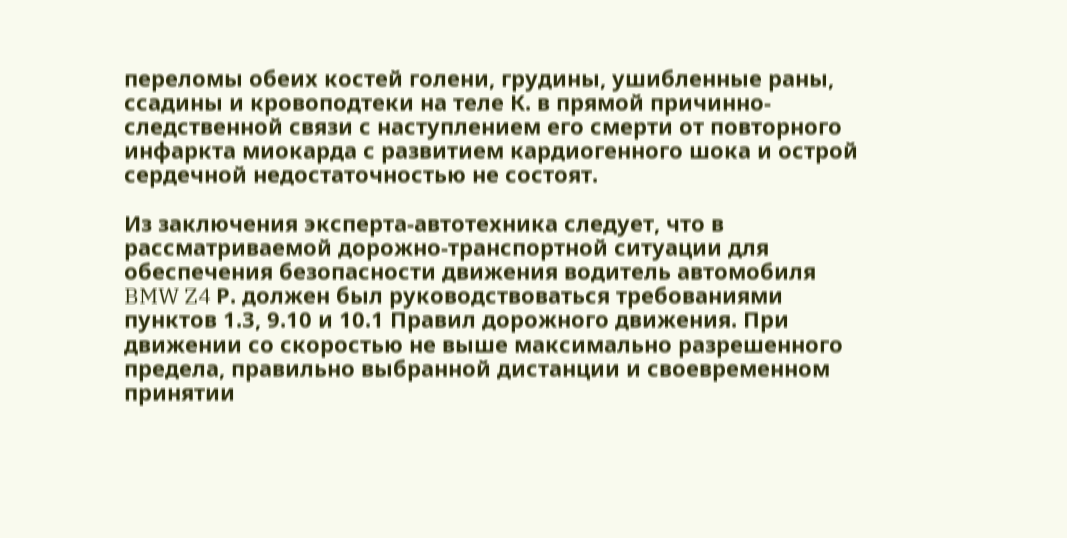переломы обеих костей голени, грудины, ушибленные раны, ссадины и кровоподтеки на теле К. в прямой причинно-следственной связи с наступлением его смерти от повторного инфаркта миокарда с развитием кардиогенного шока и острой сердечной недостаточностью не состоят.

Из заключения эксперта-автотехника следует, что в рассматриваемой дорожно-транспортной ситуации для обеспечения безопасности движения водитель автомобиля BMW Z4 Р. должен был руководствоваться требованиями пунктов 1.3, 9.10 и 10.1 Правил дорожного движения. При движении со скоростью не выше максимально разрешенного предела, правильно выбранной дистанции и своевременном принятии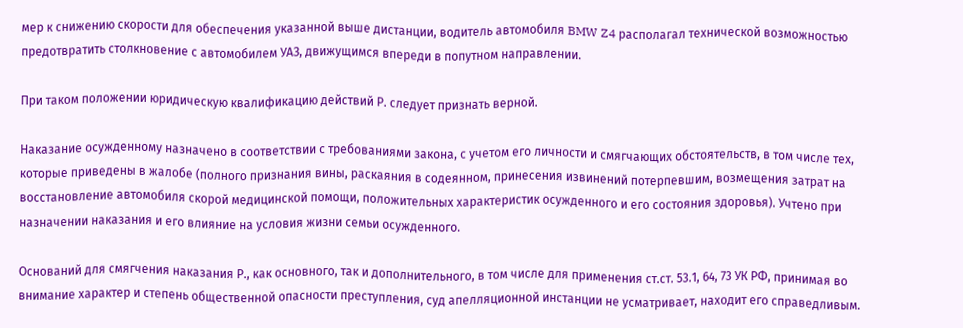мер к снижению скорости для обеспечения указанной выше дистанции, водитель автомобиля BMW Z4 располагал технической возможностью предотвратить столкновение с автомобилем УАЗ, движущимся впереди в попутном направлении.

При таком положении юридическую квалификацию действий Р. следует признать верной.

Наказание осужденному назначено в соответствии с требованиями закона, с учетом его личности и смягчающих обстоятельств, в том числе тех, которые приведены в жалобе (полного признания вины, раскаяния в содеянном, принесения извинений потерпевшим, возмещения затрат на восстановление автомобиля скорой медицинской помощи, положительных характеристик осужденного и его состояния здоровья). Учтено при назначении наказания и его влияние на условия жизни семьи осужденного.

Оснований для смягчения наказания Р., как основного, так и дополнительного, в том числе для применения ст.ст. 53.1, 64, 73 УК РФ, принимая во внимание характер и степень общественной опасности преступления, суд апелляционной инстанции не усматривает, находит его справедливым.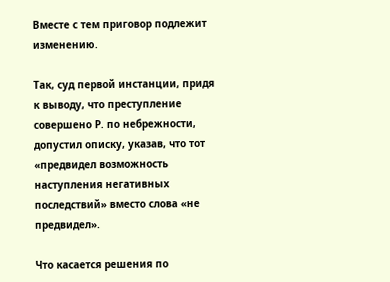Вместе с тем приговор подлежит изменению.

Так, суд первой инстанции, придя к выводу, что преступление совершено Р. по небрежности, допустил описку, указав, что тот «предвидел возможность наступления негативных последствий» вместо слова «не предвидел».

Что касается решения по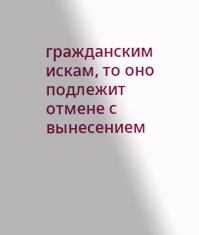гражданским искам, то оно подлежит отмене с вынесением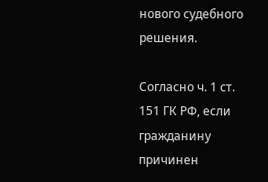нового судебного решения.

Согласно ч. 1 ст. 151 ГК РФ, если гражданину причинен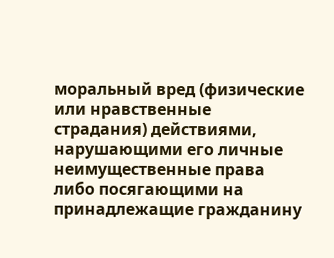моральный вред (физические или нравственные страдания) действиями, нарушающими его личные неимущественные права либо посягающими на принадлежащие гражданину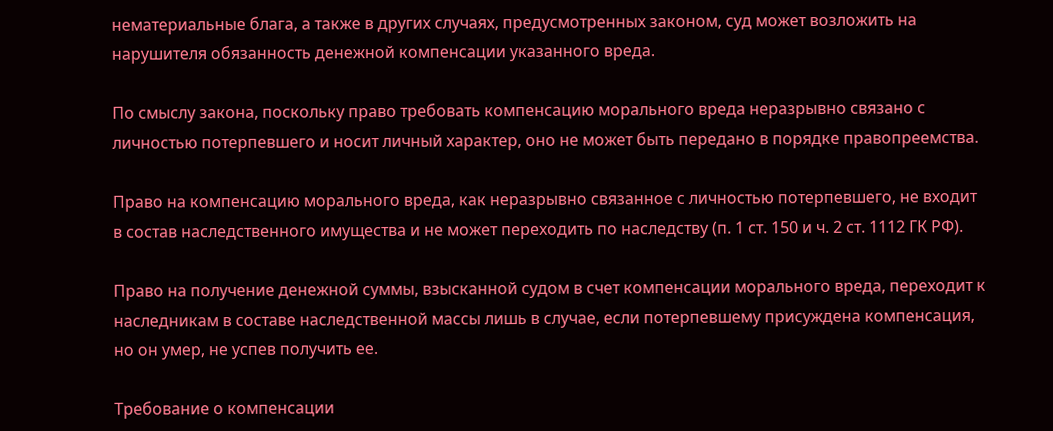нематериальные блага, а также в других случаях, предусмотренных законом, суд может возложить на нарушителя обязанность денежной компенсации указанного вреда.

По смыслу закона, поскольку право требовать компенсацию морального вреда неразрывно связано с личностью потерпевшего и носит личный характер, оно не может быть передано в порядке правопреемства.

Право на компенсацию морального вреда, как неразрывно связанное с личностью потерпевшего, не входит в состав наследственного имущества и не может переходить по наследству (п. 1 ст. 150 и ч. 2 ст. 1112 ГК РФ).

Право на получение денежной суммы, взысканной судом в счет компенсации морального вреда, переходит к наследникам в составе наследственной массы лишь в случае, если потерпевшему присуждена компенсация, но он умер, не успев получить ее.

Требование о компенсации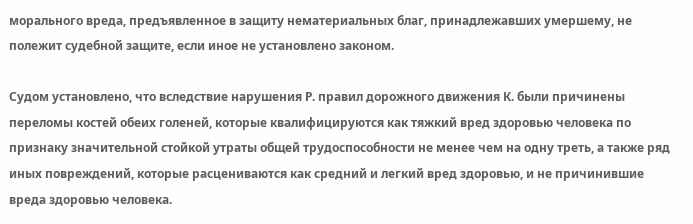морального вреда, предъявленное в защиту нематериальных благ, принадлежавших умершему, не полежит судебной защите, если иное не установлено законом.

Судом установлено, что вследствие нарушения Р. правил дорожного движения К. были причинены переломы костей обеих голеней, которые квалифицируются как тяжкий вред здоровью человека по признаку значительной стойкой утраты общей трудоспособности не менее чем на одну треть, а также ряд иных повреждений, которые расцениваются как средний и легкий вред здоровью, и не причинившие вреда здоровью человека.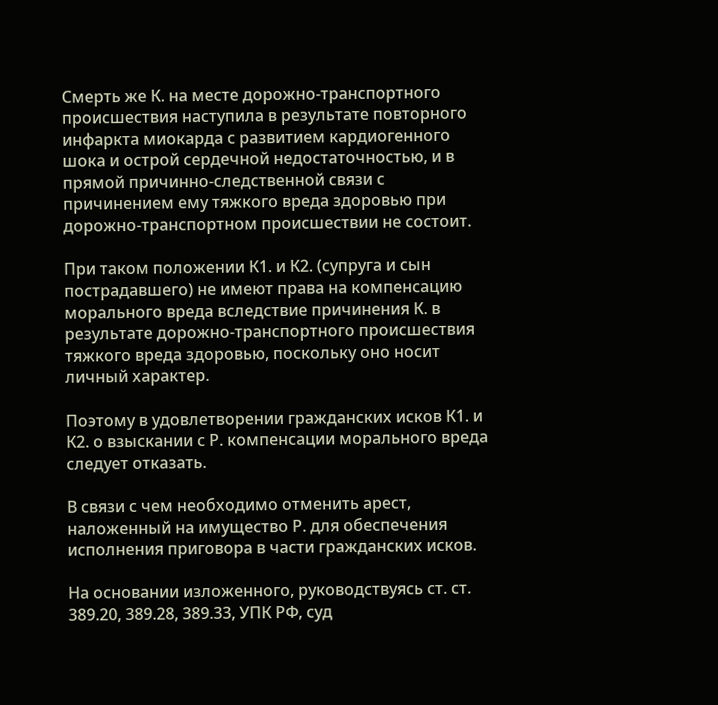Смерть же К. на месте дорожно-транспортного происшествия наступила в результате повторного инфаркта миокарда с развитием кардиогенного шока и острой сердечной недостаточностью, и в прямой причинно-следственной связи с причинением ему тяжкого вреда здоровью при дорожно-транспортном происшествии не состоит.

При таком положении К1. и К2. (супруга и сын пострадавшего) не имеют права на компенсацию морального вреда вследствие причинения К. в результате дорожно-транспортного происшествия тяжкого вреда здоровью, поскольку оно носит личный характер.

Поэтому в удовлетворении гражданских исков К1. и К2. о взыскании с Р. компенсации морального вреда следует отказать.

В связи с чем необходимо отменить арест, наложенный на имущество Р. для обеспечения исполнения приговора в части гражданских исков.

На основании изложенного, руководствуясь ст. ст. 389.20, 389.28, 389.33, УПК РФ, суд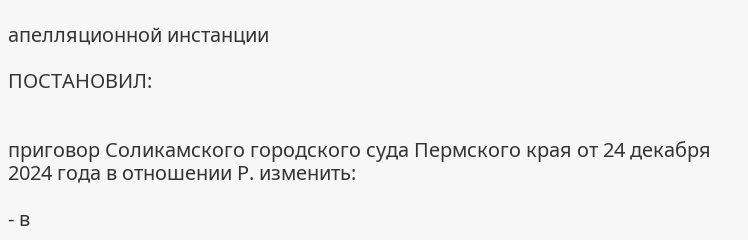апелляционной инстанции

ПОСТАНОВИЛ:


приговор Соликамского городского суда Пермского края от 24 декабря 2024 года в отношении Р. изменить:

- в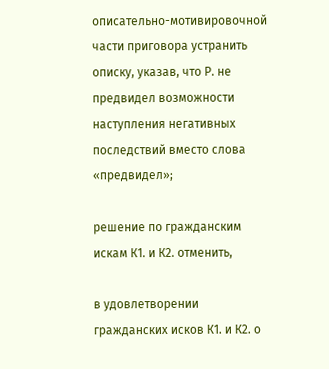описательно-мотивировочной части приговора устранить описку, указав, что Р. не предвидел возможности наступления негативных последствий вместо слова «предвидел»;

решение по гражданским искам К1. и К2. отменить,

в удовлетворении гражданских исков К1. и К2. о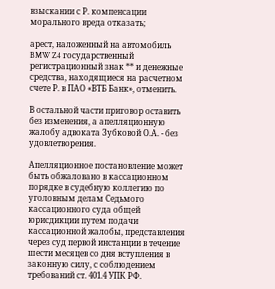взыскании с Р. компенсации морального вреда отказать;

арест, наложенный на автомобиль BMW Z4 государственный регистрационный знак ** и денежные средства, находящиеся на расчетном счете Р. в ПАО «ВТБ Банк», отменить.

В остальной части приговор оставить без изменения, а апелляционную жалобу адвоката Зубковой О.А. - без удовлетворения.

Апелляционное постановление может быть обжаловано в кассационном порядке в судебную коллегию по уголовным делам Седьмого кассационного суда общей юрисдикции путем подачи кассационной жалобы, представления через суд первой инстанции в течение шести месяцев со дня вступления в законную силу, с соблюдением требований ст. 401.4 УПК РФ.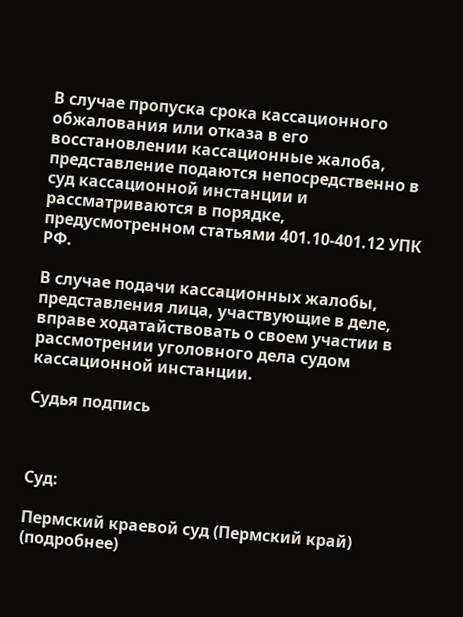В случае пропуска срока кассационного обжалования или отказа в его восстановлении кассационные жалоба, представление подаются непосредственно в суд кассационной инстанции и рассматриваются в порядке, предусмотренном статьями 401.10-401.12 УПК РФ.

В случае подачи кассационных жалобы, представления лица, участвующие в деле, вправе ходатайствовать о своем участии в рассмотрении уголовного дела судом кассационной инстанции.

Судья подпись



Суд:

Пермский краевой суд (Пермский край) (подробнее)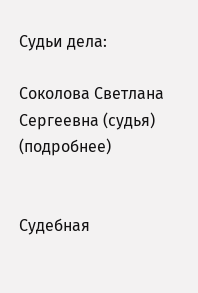Судьи дела:

Соколова Светлана Сергеевна (судья) (подробнее)


Судебная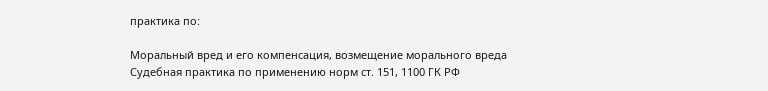практика по:

Моральный вред и его компенсация, возмещение морального вреда
Судебная практика по применению норм ст. 151, 1100 ГК РФ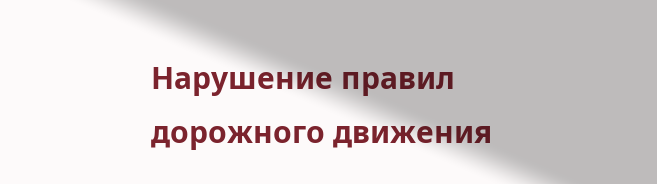Нарушение правил дорожного движения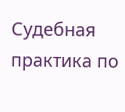Судебная практика по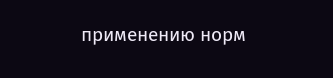применению норм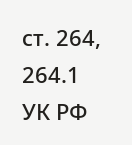ст. 264, 264.1 УК РФ